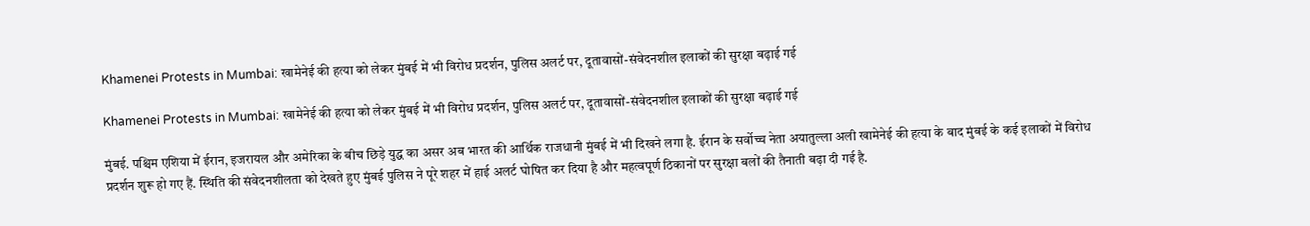Khamenei Protests in Mumbai: खामेनेई की हत्या को लेकर मुंबई में भी विरोध प्रदर्शन, पुलिस अलर्ट पर, दूतावासों-संवेदनशील इलाकों की सुरक्षा बढ़ाई गई

Khamenei Protests in Mumbai: खामेनेई की हत्या को लेकर मुंबई में भी विरोध प्रदर्शन, पुलिस अलर्ट पर, दूतावासों-संवेदनशील इलाकों की सुरक्षा बढ़ाई गई

मुंबई. पश्चिम एशिया में ईरान, इजरायल और अमेरिका के बीच छिड़े युद्ध का असर अब भारत की आर्थिक राजधानी मुंबई में भी दिखने लगा है. ईरान के सर्वोच्च नेता अयातुल्ला अली खामेनेई की हत्या के बाद मुंबई के कई इलाकों में विरोध प्रदर्शन शुरू हो गए हैं. स्थिति की संवेदनशीलता को देखते हुए मुंबई पुलिस ने पूरे शहर में हाई अलर्ट घोषित कर दिया है और महत्वपूर्ण ठिकानों पर सुरक्षा बलों की तैनाती बढ़ा दी गई है.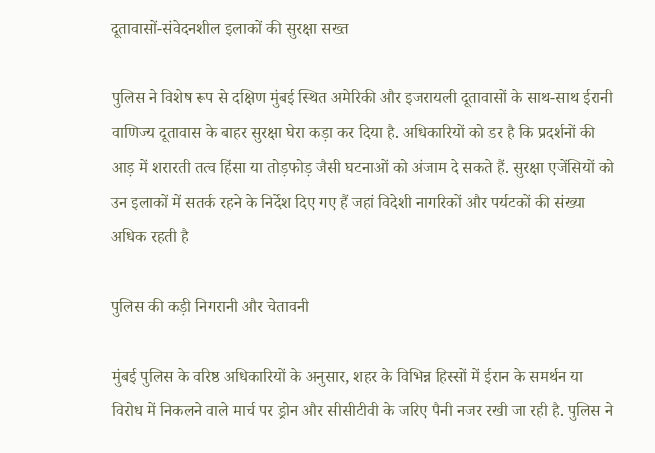दूतावासों-संवेदनशील इलाकों की सुरक्षा सख्त

पुलिस ने विशेष रूप से दक्षिण मुंबई स्थित अमेरिकी और इजरायली दूतावासों के साथ-साथ ईरानी वाणिज्य दूतावास के बाहर सुरक्षा घेरा कड़ा कर दिया है. अधिकारियों को डर है कि प्रदर्शनों की आड़ में शरारती तत्व हिंसा या तोड़फोड़ जैसी घटनाओं को अंजाम दे सकते हैं. सुरक्षा एजेंसियों को उन इलाकों में सतर्क रहने के निर्देश दिए गए हैं जहां विदेशी नागरिकों और पर्यटकों की संख्या अधिक रहती है

पुलिस की कड़ी निगरानी और चेतावनी

मुंबई पुलिस के वरिष्ठ अधिकारियों के अनुसार, शहर के विभिन्न हिस्सों में ईरान के समर्थन या विरोध में निकलने वाले मार्च पर ड्रोन और सीसीटीवी के जरिए पैनी नजर रखी जा रही है. पुलिस ने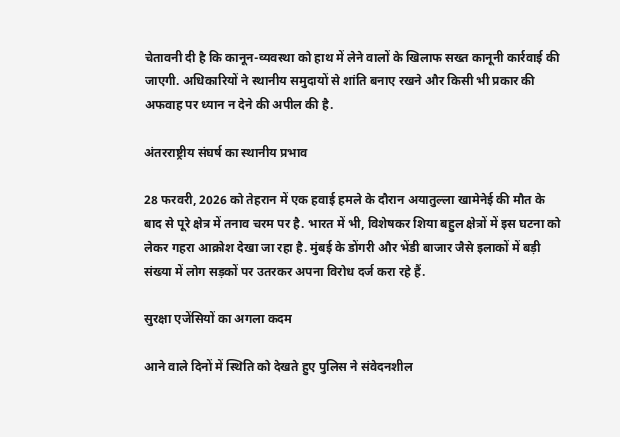चेतावनी दी है कि कानून-व्यवस्था को हाथ में लेने वालों के खिलाफ सख्त कानूनी कार्रवाई की जाएगी. अधिकारियों ने स्थानीय समुदायों से शांति बनाए रखने और किसी भी प्रकार की अफवाह पर ध्यान न देने की अपील की है.

अंतरराष्ट्रीय संघर्ष का स्थानीय प्रभाव

28 फरवरी, 2026 को तेहरान में एक हवाई हमले के दौरान अयातुल्ला खामेनेई की मौत के बाद से पूरे क्षेत्र में तनाव चरम पर है. भारत में भी, विशेषकर शिया बहुल क्षेत्रों में इस घटना को लेकर गहरा आक्रोश देखा जा रहा है. मुंबई के डोंगरी और भेंडी बाजार जैसे इलाकों में बड़ी संख्या में लोग सड़कों पर उतरकर अपना विरोध दर्ज करा रहे हैं.

सुरक्षा एजेंसियों का अगला कदम

आने वाले दिनों में स्थिति को देखते हुए पुलिस ने संवेदनशील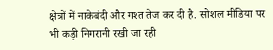क्षेत्रों में नाकेबंदी और गश्त तेज कर दी है. सोशल मीडिया पर भी कड़ी निगरानी रखी जा रही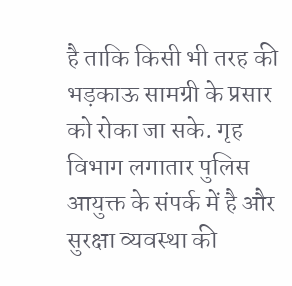है ताकि किसी भी तरह की भड़काऊ सामग्री के प्रसार को रोका जा सके. गृह विभाग लगातार पुलिस आयुक्त के संपर्क में है और सुरक्षा व्यवस्था की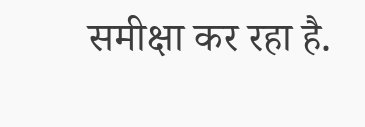समीक्षा कर रहा है.